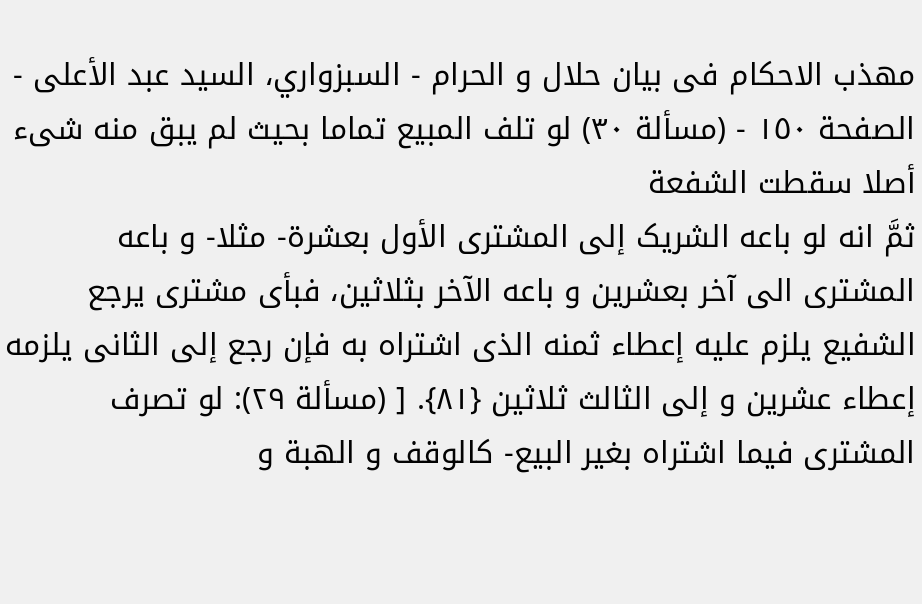مهذب الاحکام فی بیان حلال و الحرام - السبزواري، السيد عبد الأعلى - الصفحة ١٥٠ - (مسألة ٣٠) لو تلف المبیع تماما بحیث لم یبق منه شیء أصلا سقطت الشفعة
ثمَّ انه لو باعه الشریک إلی المشتری الأول بعشرة- مثلا- و باعه المشتری الی آخر بعشرین و باعه الآخر بثلاثین، فبأی مشتری یرجع الشفیع یلزم علیه إعطاء ثمنه الذی اشتراه به فإن رجع إلی الثانی یلزمه إعطاء عشرین و إلی الثالث ثلاثین {٨١}. [ (مسألة ٢٩): لو تصرف المشتری فیما اشتراه بغیر البیع- کالوقف و الهبة و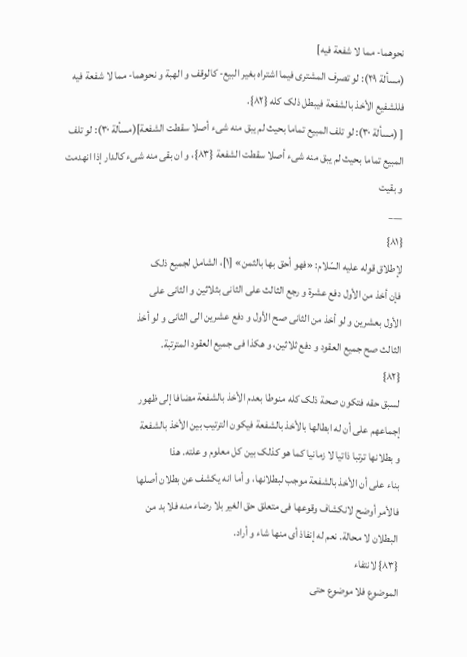نحوهما- مما لا شفعة فیه]
(مسألة ٢٩): لو تصرف المشتری فیما اشتراه بغیر البیع- کالوقف و الهبة و نحوهما- مما لا شفعة فیه فللشفیع الأخذ بالشفعة فیبطل ذلک کله {٨٢}.
[ (مسألة ٣٠): لو تلف المبیع تماما بحیث لم یبق منه شیء أصلا سقطت الشفعة](مسألة ٣٠): لو تلف المبیع تماما بحیث لم یبق منه شیء أصلا سقطت الشفعة {٨٣}، و ان بقی منه شیء کالدار إذا انهدمت و بقیت
___
{٨١}
لإطلاق قوله علیه السّلام: «فهو أحق بها بالثمن» [١]، الشامل لجمیع ذلک
فإن أخذ من الأول دفع عشرة و رجع الثالث علی الثانی بثلاثین و الثانی علی
الأول بعشرین و لو أخذ من الثانی صح الأول و دفع عشرین الی الثانی و لو أخذ
الثالث صح جمیع العقود و دفع ثلاثین، و هکذا فی جمیع العقود المترتبة.
{٨٢}
لسبق حقه فتکون صحة ذلک کله منوطا بعدم الأخذ بالشفعة مضافا إلی ظهور
إجماعهم علی أن له ابطالها بالأخذ بالشفعة فیکون الترتیب بین الأخذ بالشفعة
و بطلانها ترتبا ذاتیا لا زمانیا کما هو کذلک بین کل معلوم و علته. هذا
بناء علی أن الأخذ بالشفعة موجب لبطلانها، و أما انه یکشف عن بطلان أصلها
فالأمر أوضح لانکشاف وقوعها فی متعلق حق الغیر بلا رضاء منه فلا بد من
البطلان لا محالة. نعم له إنفاذ أی منها شاء و أراد.
{٨٣} لانتفاء
الموضوع فلا موضوع حتی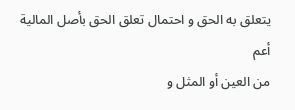یتعلق به الحق و احتمال تعلق الحق بأصل المالیة أعم
من العین أو المثل و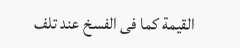القیمة کما فی الفسخ عند تلف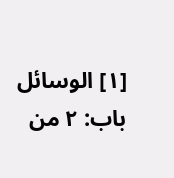[١] الوسائل باب: ٢ من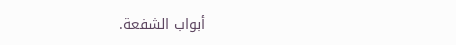أبواب الشفعة.